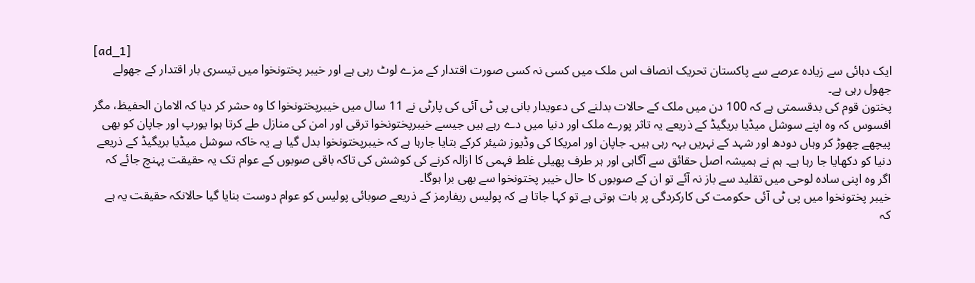[ad_1]
ایک دہائی سے زیادہ عرصے سے پاکستان تحریک انصاف اس ملک میں کسی نہ کسی صورت اقتدار کے مزے لوٹ رہی ہے اور خیبر پختونخوا میں تیسری بار اقتدار کے جھولے جھول رہی ہے۔
پختون قوم کی بدقسمتی ہے کہ 100 دن میں ملک کے حالات بدلنے کی دعویدار بانی پی ٹی آئی کی پارٹی نے 11 سال میں خیبرپختونخوا کا وہ حشر کر دیا کہ الامان الحفیظ، مگر افسوس کہ وہ اپنے سوشل میڈیا بریگیڈ کے ذریعے یہ تاثر پورے ملک اور دنیا میں دے رہے ہیں جیسے خیبرپختونخوا ترقی اور امن کی منازل طے کرتا ہوا یورپ اور جاپان کو بھی پیچھے چھوڑ کر وہاں دودھ اور شہد کے نہریں بہہ رہی ہیں۔ جاپان اور امریکا کی وڈیوز شیئر کرکے بتایا جارہا ہے کہ خیبرپختونخوا بدل گیا ہے یہ خاکہ سوشل میڈیا بریگیڈ کے ذریعے دنیا کو دکھایا جا رہا ہے۔ ہم نے ہمیشہ اصل حقائق سے آگاہی اور ہر طرف پھیلی غلط فہمی کا ازالہ کرنے کی کوشش کی تاکہ باقی صوبوں کے عوام تک یہ حقیقت پہنچ جائے کہ اگر وہ اپنی سادہ لوحی میں تقلید سے باز نہ آئے تو ان کے صوبوں کا حال خیبر پختونخوا سے بھی برا ہوگا۔
خیبر پختونخوا میں پی ٹی آئی حکومت کی کارکردگی پر بات ہوتی ہے تو کہا جاتا ہے کہ پولیس ریفارمز کے ذریعے صوبائی پولیس کو عوام دوست بنایا گیا حالانکہ حقیقت یہ ہے کہ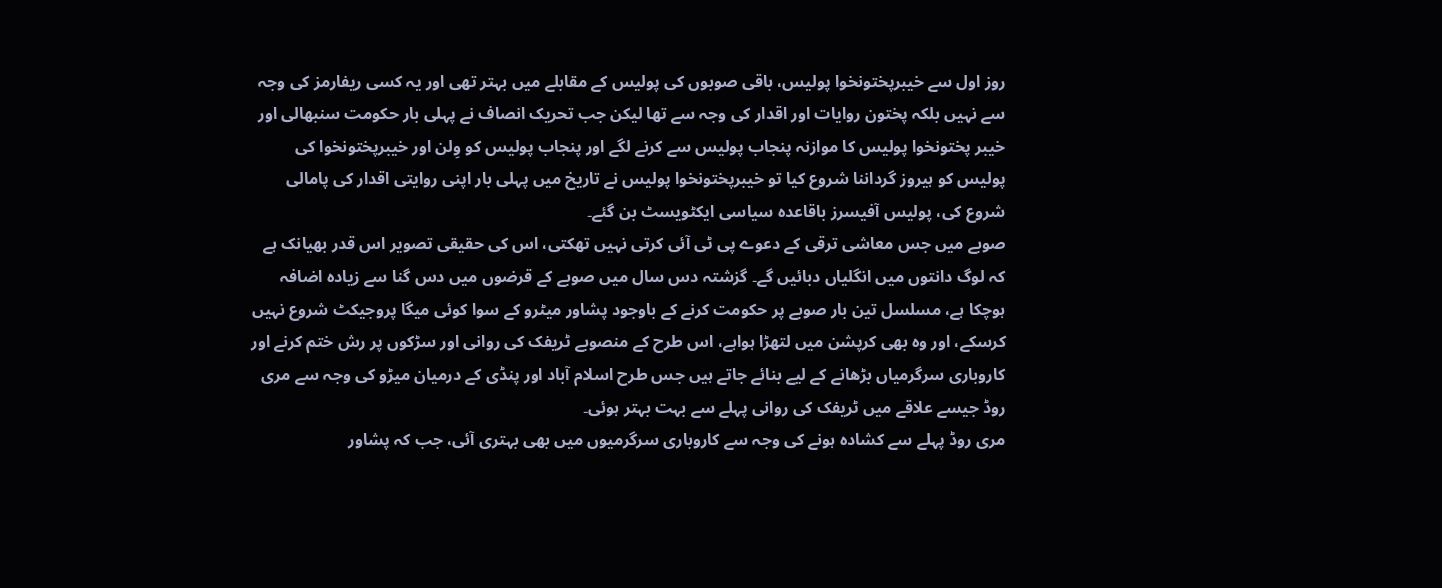روز اول سے خیبرپختونخوا پولیس، باقی صوبوں کی پولیس کے مقابلے میں بہتر تھی اور یہ کسی ریفارمز کی وجہ سے نہیں بلکہ پختون روایات اور اقدار کی وجہ سے تھا لیکن جب تحریک انصاف نے پہلی بار حکومت سنبھالی اور خیبر پختونخوا پولیس کا موازنہ پنجاب پولیس سے کرنے لگے اور پنجاب پولیس کو وِلن اور خیبرپختونخوا کی پولیس کو ہیروز گرداننا شروع کیا تو خیبرپختونخوا پولیس نے تاریخ میں پہلی بار اپنی روایتی اقدار کی پامالی شروع کی، پولیس آفیسرز باقاعدہ سیاسی ایکٹویسٹ بن گئے۔
صوبے میں جس معاشی ترقی کے دعوے پی ٹی آئی کرتی نہیں تھکتی، اس کی حقیقی تصویر اس قدر بھیانک ہے کہ لوگ دانتوں میں انگلیاں دبائیں گے۔ گزشتہ دس سال میں صوبے کے قرضوں میں دس گنا سے زیادہ اضافہ ہوچکا ہے، مسلسل تین بار صوبے پر حکومت کرنے کے باوجود پشاور میٹرو کے سوا کوئی میگا پروجیکٹ شروع نہیں کرسکے، اور وہ بھی کرپشن میں لتھڑا ہواہے، اس طرح کے منصوبے ٹریفک کی روانی اور سڑکوں پر رش ختم کرنے اور کاروباری سرگرمیاں بڑھانے کے لیے بنائے جاتے ہیں جس طرح اسلام آباد اور پنڈی کے درمیان میڑو کی وجہ سے مری روڈ جیسے علاقے میں ٹریفک کی روانی پہلے سے بہت بہتر ہوئی۔
مری روڈ پہلے سے کشادہ ہونے کی وجہ سے کاروباری سرگرمیوں میں بھی بہتری آئی، جب کہ پشاور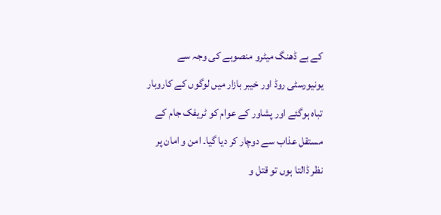کے بے ڈھنگ میٹرو منصوبے کی وجہ سے یونیورسٹی روڈ اور خیبر بازار میں لوگوں کے کاروبار تباہ ہوگئے اور پشاور کے عوام کو ٹریفک جام کے مستقل عذاب سے دوچار کر دیا گیا۔ امن و امان پر نظر ڈالتا ہوں تو قتل و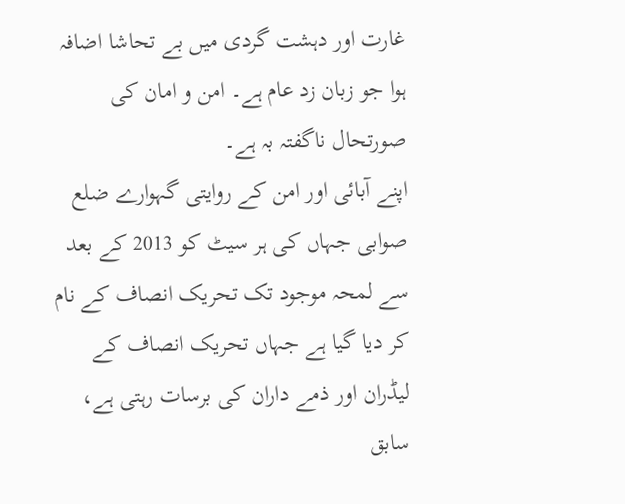غارت اور دہشت گردی میں بے تحاشا اضافہ ہوا جو زبان زد عام ہے۔ امن و امان کی صورتحال ناگفتہ بہ ہے۔
اپنے آبائی اور امن کے روایتی گہوارے ضلع صوابی جہاں کی ہر سیٹ کو 2013 کے بعد سے لمحہ موجود تک تحریک انصاف کے نام کر دیا گیا ہے جہاں تحریک انصاف کے لیڈران اور ذمے داران کی برسات رہتی ہے، سابق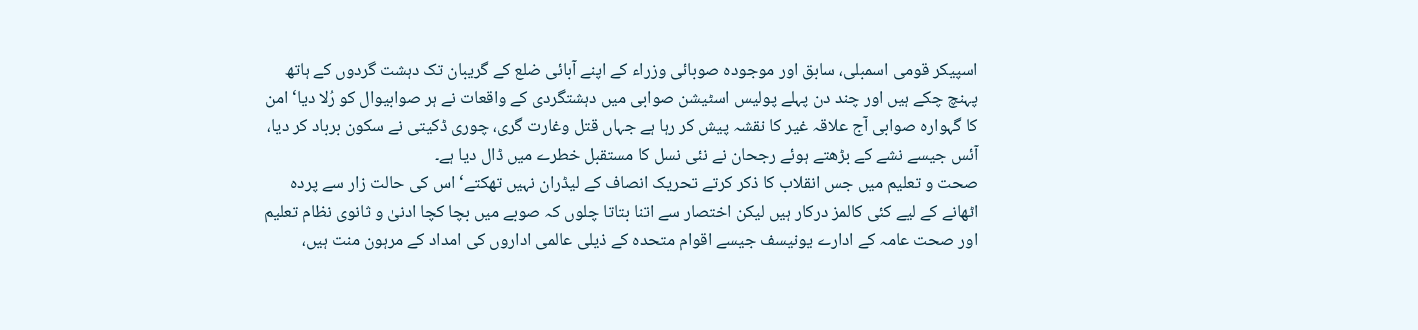اسپیکر قومی اسمبلی، سابق اور موجودہ صوبائی وزراء کے اپنے آبائی ضلع کے گریبان تک دہشت گردوں کے ہاتھ پہنچ چکے ہیں اور چند دن پہلے پولیس اسٹیشن صوابی میں دہشتگردی کے واقعات نے ہر صوابیوال کو رُلا دیا‘ امن کا گہوارہ صوابی آج علاقہ غیر کا نقشہ پیش کر رہا ہے جہاں قتل وغارت گری، چوری ڈکیتی نے سکون برباد کر دیا، آئس جیسے نشے کے بڑھتے ہوئے رجحان نے نئی نسل کا مستقبل خطرے میں ڈال دیا ہے۔
صحت و تعلیم میں جس انقلاب کا ذکر کرتے تحریک انصاف کے لیڈران نہیں تھکتے‘ اس کی حالت زار سے پردہ اٹھانے کے لیے کئی کالمز درکار ہیں لیکن اختصار سے اتنا بتاتا چلوں کہ صوبے میں بچا کچا ادنیٰ و ثانوی نظام تعلیم اور صحت عامہ کے ادارے یونیسف جیسے اقوام متحدہ کے ذیلی عالمی اداروں کی امداد کے مرہون منت ہیں،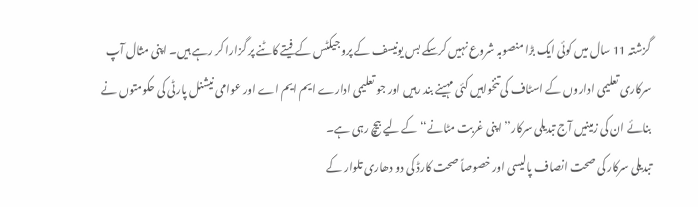گزشتہ 11 سال میں کوئی ایک بڑا منصوبہ شروع نہیں کرسکے بس یونیسف کے پروجیکٹس کے فیتے کاٹنے پر گزارا کر رہے ہیں۔ اپنی مثال آپ سرکاری تعلیمی اداروں کے اسٹاف کی تنخواہیں کئی مہینے بند رہیں اور جو تعلیمی ادارے ایم ایم اے اور عوامی نیشنل پارٹی کی حکومتوں نے بنائے ان کی زمینیں آج تبدیلی سرکار’’اپنی غربت مٹانے‘‘کے لیے بیچ رہی ہے۔
تبدیلی سرکار کی صحت انصاف پالیسی اور خصوصاً صحت کارڈ کی دو دھاری تلوار کے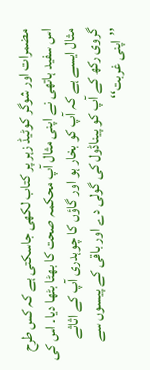مضمرات اور شوگر کوٹیڈ زہر پر کتاب لکھی جاسکتی ہے کہ کس طرح اس سفید ہاتھی نے اپنی مثال آپ محکمہ صحت کا بھٹا بٹھا دیا۔ اس کی مثال ایسے ہے کہ آپ کو بخار ہو اور گاؤں کا چوہدری آپ کے اثاثے گروی رکھ کے آپ کو پیناڈول کی گولی دے اور باقی کے پیسوں سے ’’اپنی غربت‘‘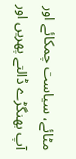مٹائے، سیاست چمکائے اور آپ بھنگڑے ڈالتے پھریں اور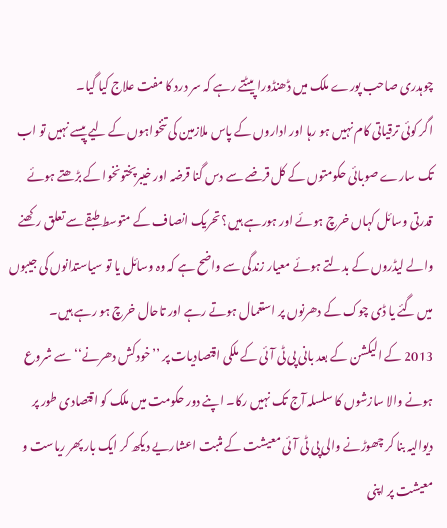چوہدری صاحب پورے ملک میں ڈھنڈورا پیٹتے رہے کہ سر درد کا مفت علاج کیا گیا۔
اگر کوئی ترقیاتی کام نہیں ہو رہا اور اداروں کے پاس ملازمین کی تنخواہوں کے لیے پیسے نہیں تو اب تک سارے صوبائی حکومتوں کے کل قرضے سے دس گنا قرضہ اور خیبرپختونخوا کے بڑھتے ہوئے قدرتی وسائل کہاں خرچ ہوئے اور ہورہے ہیں؟ تحریک انصاف کے متوسط طبقے سے تعلق رکھنے والے لیڈروں کے بدلتے ہوئے معیار زندگی سے واضح ہے کہ وہ وسائل یا تو سیاستدانوں کی جیبوں میں گئے یا ڈی چوک کے دھرنوں پر استعمال ہوتے رہے اور تاحال خرچ ہو رہے ہیں۔
2013 کے الیکشن کے بعد بانی پی ٹی آئی کے ملکی اقتصادیات پر ’’خودکش دھرنے‘‘ سے شروع ہونے والا سازشوں کا سلسلہ آج تک نہیں رکا۔ اپنے دور حکومت میں ملک کو اقتصادی طور پر دیوالیہ بنا کر چھوڑنے والی پی ٹی آئی معیشت کے مثبت اعشاریے دیکھ کر ایک بار پھر ریاست و معیشت پر اپنی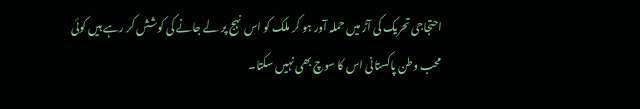احتجاجی تحریک کی آڑ میں حملہ آور ہو کر ملک کو اس نہج پر لے جانے کی کوشش کر رہے ہیں کوئی محب وطن پاکستانی اس کا سوچ بھی نہیں سکتا۔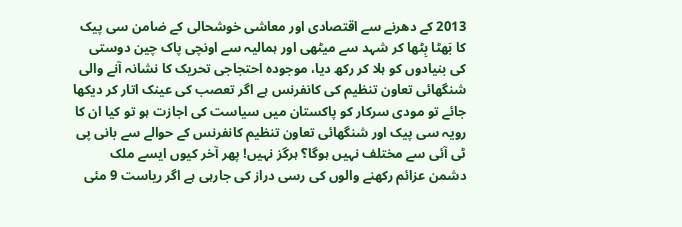2013 کے دھرنے سے اقتصادی اور معاشی خوشحالی کے ضامن سی پیک کا بَھٹا بِٹھا کر شہد سے میٹھی اور ہمالیہ سے اونچی پاک چین دوستی کی بنیادوں کو ہلا کر رکھ دیا، موجودہ احتجاجی تحریک کا نشانہ آنے والی شنگھائی تعاون تنظیم کی کانفرنس ہے اگر تعصب کی عینک اتار کر دیکھا جائے تو مودی سرکار کو پاکستان میں سیاست کی اجازت ہو تو کیا ان کا رویہ سی پیک اور شنگھائی تعاون تنظیم کانفرنس کے حوالے سے بانی پی ٹی آئی سے مختلف نہیں ہوگا؟ ہرگز نہیں! پھر آخر کیوں ایسے ملک دشمن عزائم رکھنے والوں کی رسی دراز کی جارہی ہے اگر ریاست 9 مئی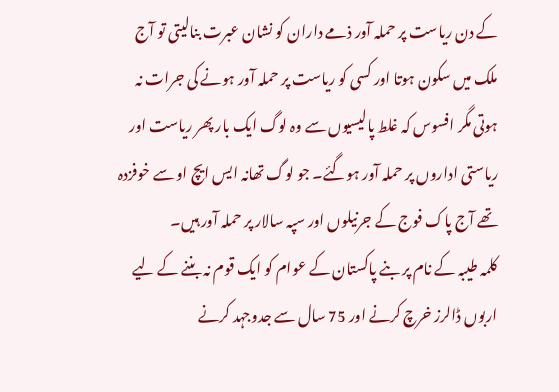کے دن ریاست پر حملہ آور ذمے داران کو نشان عبرت بنالیتی تو آج ملک میں سکون ہوتا اور کسی کو ریاست پر حملہ آور ہونے کی جرات نہ ہوتی مگر افسوس کہ غلط پالیسیوں سے وہ لوگ ایک بار پھر ریاست اور ریاستی اداروں پر حملہ آور ہوگئے۔ جو لوگ تھانہ ایس ایچ او سے خوفزدہ تھے آج پاک فوج کے جرنیلوں اور سپہ سالار پر حملہ آور ہیں۔
کلمہ طیبہ کے نام پر بنے پاکستان کے عوام کو ایک قوم نہ بننے کے لیے اربوں ڈالرز خرچ کرنے اور 75 سال سے جدوجہد کرنے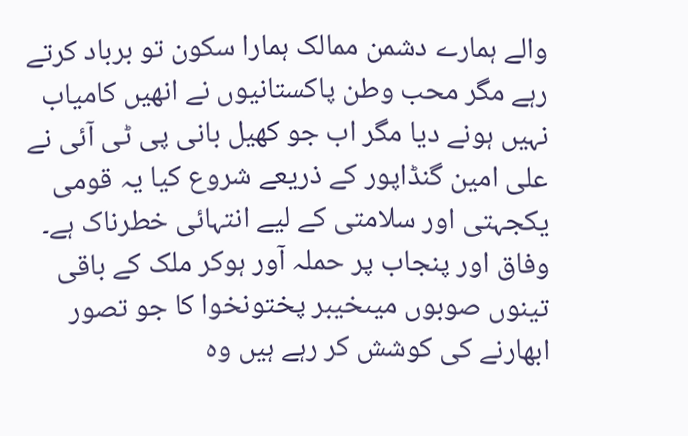والے ہمارے دشمن ممالک ہمارا سکون تو برباد کرتے رہے مگر محب وطن پاکستانیوں نے انھیں کامیاب نہیں ہونے دیا مگر اب جو کھیل بانی پی ٹی آئی نے علی امین گنڈاپور کے ذریعے شروع کیا یہ قومی یکجہتی اور سلامتی کے لیے انتہائی خطرناک ہے۔
وفاق اور پنجاب پر حملہ آور ہوکر ملک کے باقی تینوں صوبوں میںخیبر پختونخوا کا جو تصور ابھارنے کی کوشش کر رہے ہیں وہ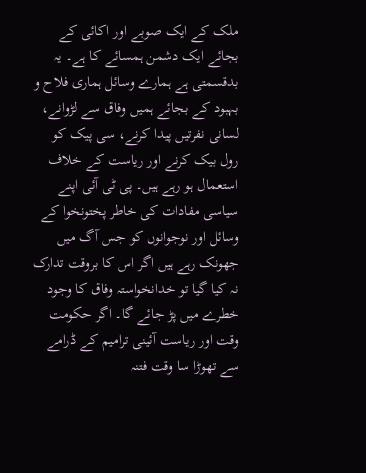ملک کے ایک صوبے اور اکائی کے بجائے ایک دشمن ہمسائے کا ہے۔ یہ بدقسمتی ہے ہمارے وسائل ہماری فلاح و بہبود کے بجائے ہمیں وفاق سے لڑوانے، لسانی نفرتیں پیدا کرنے، سی پیک کو رول بیک کرنے اور ریاست کے خلاف استعمال ہو رہے ہیں۔ پی ٹی آئی اپنے سیاسی مفادات کی خاطر پختونخوا کے وسائل اور نوجوانوں کو جس آگ میں جھونک رہے ہیں اگر اس کا بروقت تدارک نہ کیا گیا تو خدانخواستہ وفاق کا وجود خطرے میں پڑ جائے گا۔ اگر حکومت وقت اور ریاست آئینی ترامیم کے ڈرامے سے تھوڑا سا وقت فتنہ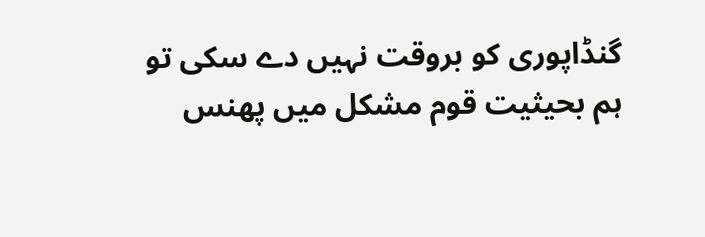گنڈاپوری کو بروقت نہیں دے سکی تو ہم بحیثیت قوم مشکل میں پھنس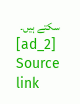سکتے ہیں۔
[ad_2]
Source link